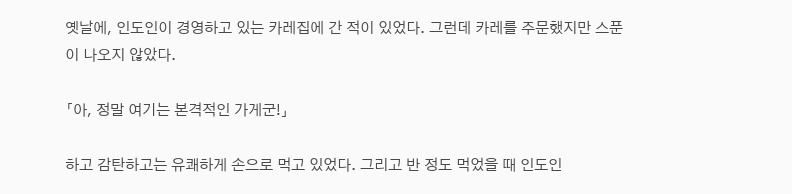옛날에, 인도인이 경영하고 있는 카레집에 간 적이 있었다. 그런데 카레를 주문했지만 스푼이 나오지 않았다.

「아, 정말 여기는 본격적인 가게군!」

하고 감탄하고는 유쾌하게 손으로 먹고 있었다. 그리고 반 정도 먹었을 때 인도인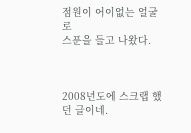점원이 어이없는 얼굴로
스푼을 들고 나왔다.



2008년도에 스크랩 했던 글이네.